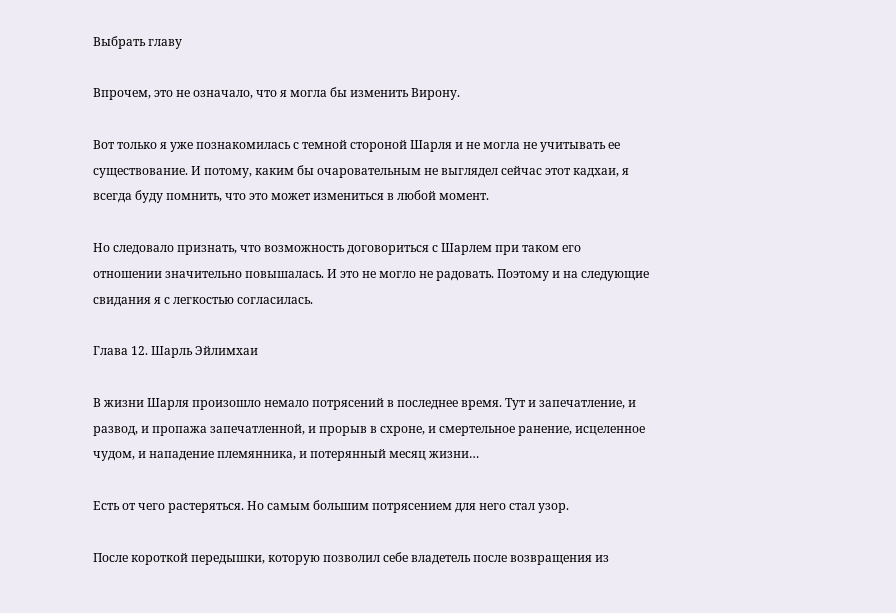Выбрать главу

Впрочем, это не означало, что я могла бы изменить Вирону.

Вот только я уже познакомилась с темной стороной Шарля и не могла не учитывать ее существование. И потому, каким бы очаровательным не выглядел сейчас этот кадхаи, я всегда буду помнить, что это может измениться в любой момент.

Но следовало признать, что возможность договориться с Шарлем при таком его отношении значительно повышалась. И это не могло не радовать. Поэтому и на следующие свидания я с легкостью согласилась.

Глава 12. Шарль Эйлимхаи

В жизни Шарля произошло немало потрясений в последнее время. Тут и запечатление, и развод, и пропажа запечатленной, и прорыв в схроне, и смертельное ранение, исцеленное чудом, и нападение племянника, и потерянный месяц жизни…

Есть от чего растеряться. Но самым большим потрясением для него стал узор.

После короткой передышки, которую позволил себе владетель после возвращения из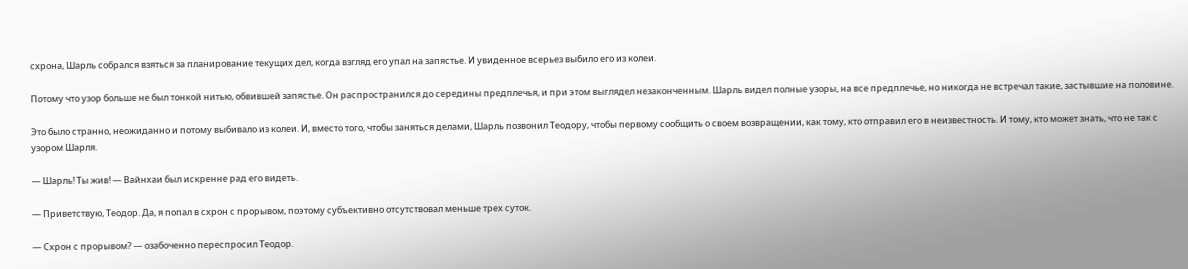схрона, Шарль собрался взяться за планирование текущих дел, когда взгляд его упал на запястье. И увиденное всерьез выбило его из колеи.

Потому что узор больше не был тонкой нитью, обвившей запястье. Он распространился до середины предплечья, и при этом выглядел незаконченным. Шарль видел полные узоры, на все предплечье, но никогда не встречал такие, застывшие на половине.

Это было странно, неожиданно и потому выбивало из колеи. И, вместо того, чтобы заняться делами, Шарль позвонил Теодору, чтобы первому сообщить о своем возвращении, как тому, кто отправил его в неизвестность. И тому, кто может знать, что не так с узором Шарля.

— Шарль! Ты жив! — Вайнхаи был искренне рад его видеть.

— Приветствую, Теодор. Да, я попал в схрон с прорывом, поэтому субъективно отсутствовал меньше трех суток.

— Схрон с прорывом? — озабоченно переспросил Теодор.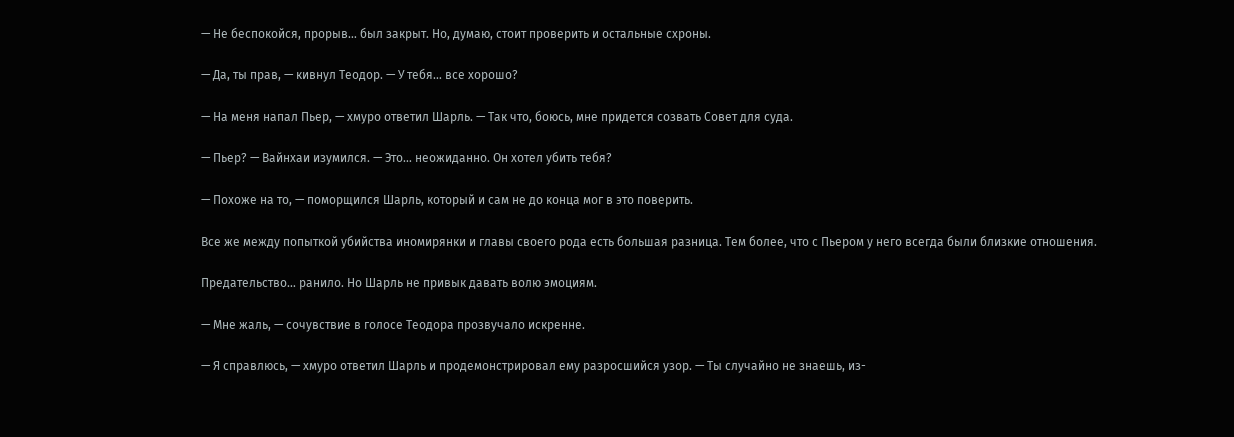— Не беспокойся, прорыв… был закрыт. Но, думаю, стоит проверить и остальные схроны.

— Да, ты прав, — кивнул Теодор. — У тебя… все хорошо?

— На меня напал Пьер, — хмуро ответил Шарль. — Так что, боюсь, мне придется созвать Совет для суда.

— Пьер? — Вайнхаи изумился. — Это… неожиданно. Он хотел убить тебя?

— Похоже на то, — поморщился Шарль, который и сам не до конца мог в это поверить.

Все же между попыткой убийства иномирянки и главы своего рода есть большая разница. Тем более, что с Пьером у него всегда были близкие отношения.

Предательство… ранило. Но Шарль не привык давать волю эмоциям.

— Мне жаль, — сочувствие в голосе Теодора прозвучало искренне.

— Я справлюсь, — хмуро ответил Шарль и продемонстрировал ему разросшийся узор. — Ты случайно не знаешь, из-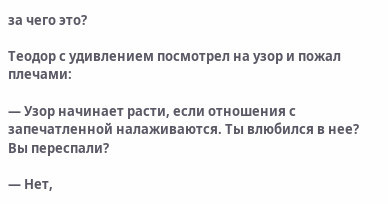за чего это?

Теодор с удивлением посмотрел на узор и пожал плечами:

— Узор начинает расти, если отношения с запечатленной налаживаются. Ты влюбился в нее? Вы переспали?

— Нет,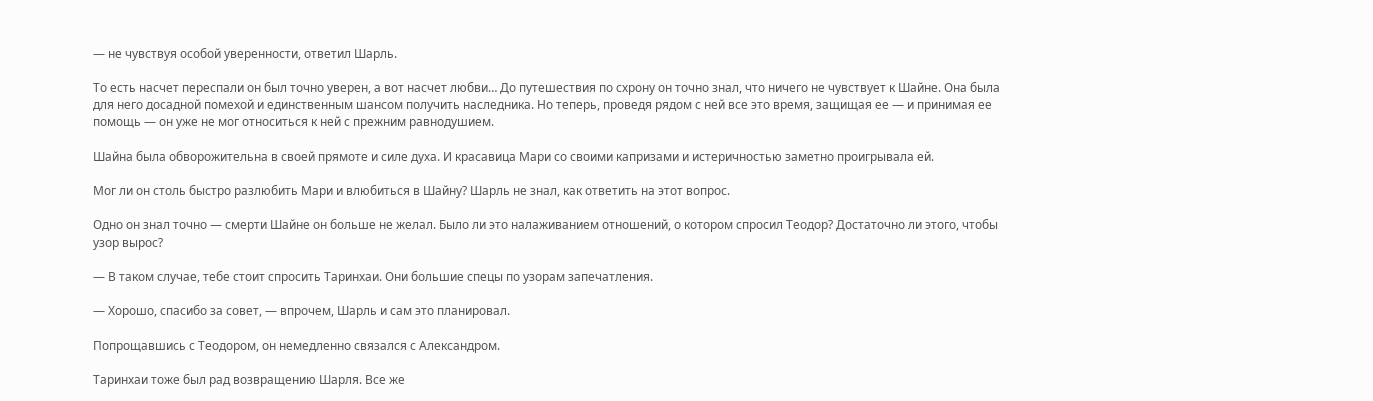— не чувствуя особой уверенности, ответил Шарль.

То есть насчет переспали он был точно уверен, а вот насчет любви… До путешествия по схрону он точно знал, что ничего не чувствует к Шайне. Она была для него досадной помехой и единственным шансом получить наследника. Но теперь, проведя рядом с ней все это время, защищая ее — и принимая ее помощь — он уже не мог относиться к ней с прежним равнодушием.

Шайна была обворожительна в своей прямоте и силе духа. И красавица Мари со своими капризами и истеричностью заметно проигрывала ей.

Мог ли он столь быстро разлюбить Мари и влюбиться в Шайну? Шарль не знал, как ответить на этот вопрос.

Одно он знал точно — смерти Шайне он больше не желал. Было ли это налаживанием отношений, о котором спросил Теодор? Достаточно ли этого, чтобы узор вырос?

— В таком случае, тебе стоит спросить Таринхаи. Они большие спецы по узорам запечатления.

— Хорошо, спасибо за совет, — впрочем, Шарль и сам это планировал.

Попрощавшись с Теодором, он немедленно связался с Александром.

Таринхаи тоже был рад возвращению Шарля. Все же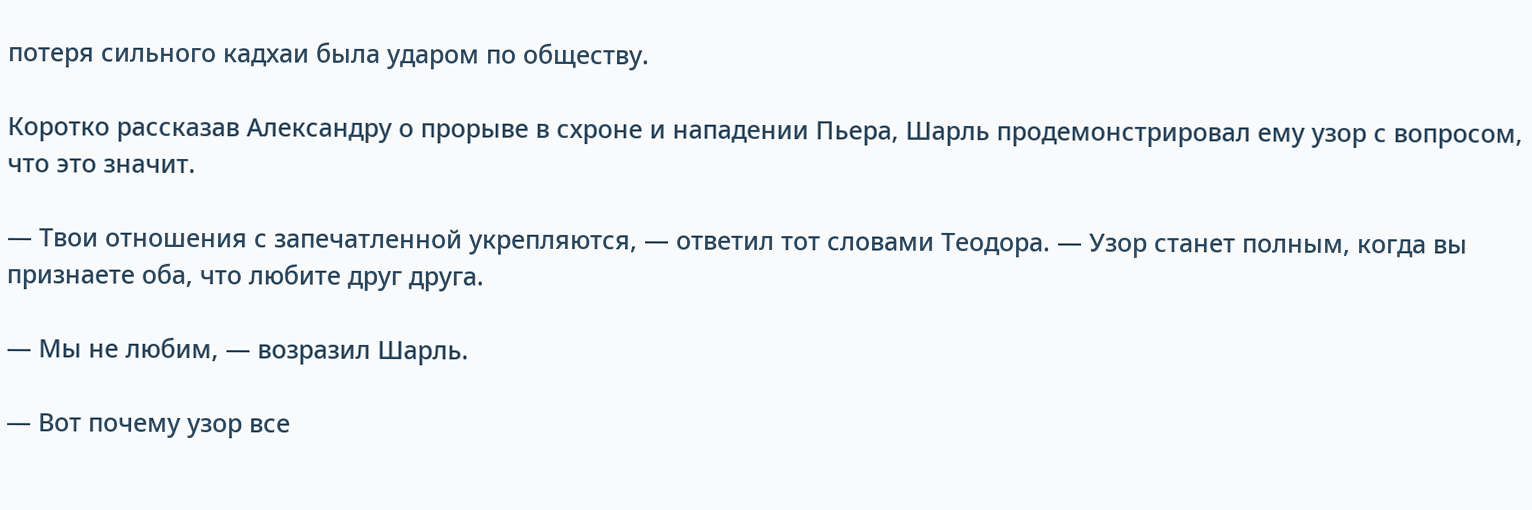потеря сильного кадхаи была ударом по обществу.

Коротко рассказав Александру о прорыве в схроне и нападении Пьера, Шарль продемонстрировал ему узор с вопросом, что это значит.

— Твои отношения с запечатленной укрепляются, — ответил тот словами Теодора. — Узор станет полным, когда вы признаете оба, что любите друг друга.

— Мы не любим, — возразил Шарль.

— Вот почему узор все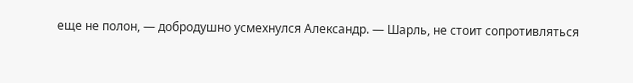еще не полон, — добродушно усмехнулся Александр. — Шарль, не стоит сопротивляться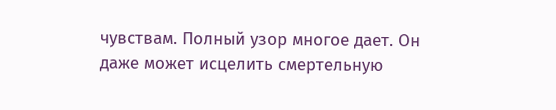чувствам. Полный узор многое дает. Он даже может исцелить смертельную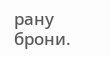рану брони.